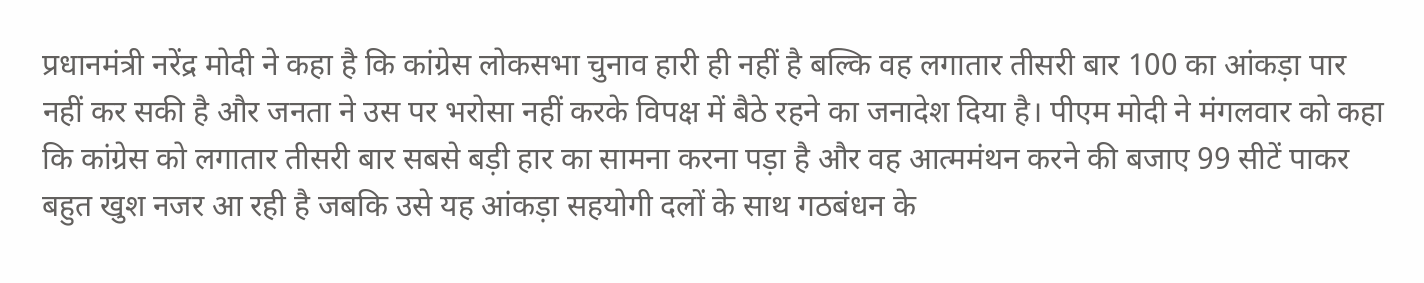प्रधानमंत्री नरेंद्र मोदी ने कहा है कि कांग्रेस लोकसभा चुनाव हारी ही नहीं है बल्कि वह लगातार तीसरी बार 100 का आंकड़ा पार नहीं कर सकी है और जनता ने उस पर भरोसा नहीं करके विपक्ष में बैठे रहने का जनादेश दिया है। पीएम मोदी ने मंगलवार को कहा कि कांग्रेस को लगातार तीसरी बार सबसे बड़ी हार का सामना करना पड़ा है और वह आत्ममंथन करने की बजाए 99 सीटें पाकर बहुत खुश नजर आ रही है जबकि उसे यह आंकड़ा सहयोगी दलों के साथ गठबंधन के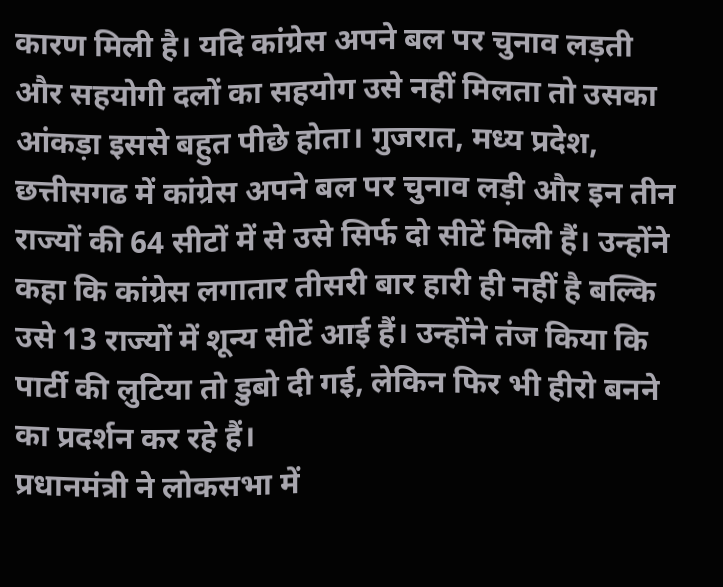कारण मिली है। यदि कांग्रेस अपने बल पर चुनाव लड़ती और सहयोगी दलों का सहयोग उसे नहीं मिलता तो उसका आंकड़ा इससे बहुत पीछे होता। गुजरात, मध्य प्रदेश, छत्तीसगढ में कांग्रेस अपने बल पर चुनाव लड़ी और इन तीन राज्यों की 64 सीटों में से उसे सिर्फ दो सीटें मिली हैं। उन्होंने कहा कि कांग्रेस लगातार तीसरी बार हारी ही नहीं है बल्कि उसे 13 राज्यों में शून्य सीटें आई हैं। उन्होंने तंज किया कि पार्टी की लुटिया तो डुबो दी गई, लेकिन फिर भी हीरो बनने का प्रदर्शन कर रहे हैं।
प्रधानमंत्री ने लोकसभा में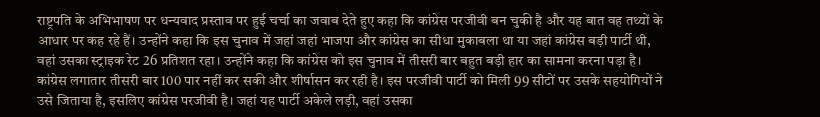राष्ट्रपति के अभिभाषण पर धन्यवाद प्रस्ताव पर हुई चर्चा का जवाब देते हुए कहा कि कांग्रेस परजीवी बन चुकी है और यह बात वह तथ्यों के आधार पर कह रहे हैं। उन्होंने कहा कि इस चुनाव में जहां जहां भाजपा और कांग्रेस का सीधा मुकाबला था या जहां कांग्रेस बड़ी पार्टी थी, वहां उसका स्ट्राइक रेट 26 प्रतिशत रहा। उन्होंने कहा कि कांग्रेस को इस चुनाव में तीसरी बार बहुत बड़ी हार का सामना करना पड़ा है। कांग्रेस लगातार तीसरी बार 100 पार नहीं कर सकी और शीर्षासन कर रही है। इस परजीवी पार्टी को मिली 99 सीटों पर उसके सहयोगियों ने उसे जिताया है, इसलिए कांग्रेस परजीवी है। जहां यह पार्टी अकेले लड़ी, वहां उसका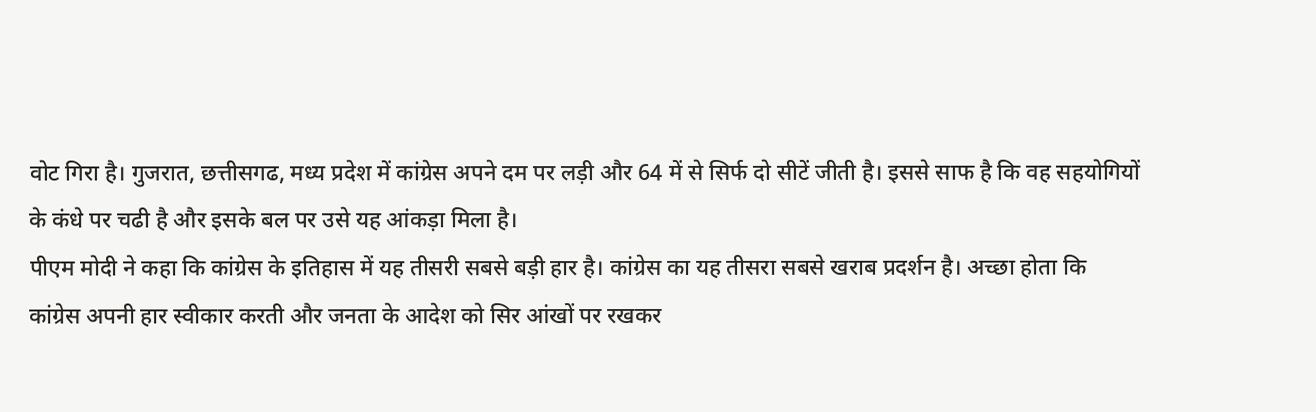वोट गिरा है। गुजरात, छत्तीसगढ, मध्य प्रदेश में कांग्रेस अपने दम पर लड़ी और 64 में से सिर्फ दो सीटें जीती है। इससे साफ है कि वह सहयोगियों के कंधे पर चढी है और इसके बल पर उसे यह आंकड़ा मिला है।
पीएम मोदी ने कहा कि कांग्रेस के इतिहास में यह तीसरी सबसे बड़ी हार है। कांग्रेस का यह तीसरा सबसे खराब प्रदर्शन है। अच्छा होता कि कांग्रेस अपनी हार स्वीकार करती और जनता के आदेश को सिर आंखों पर रखकर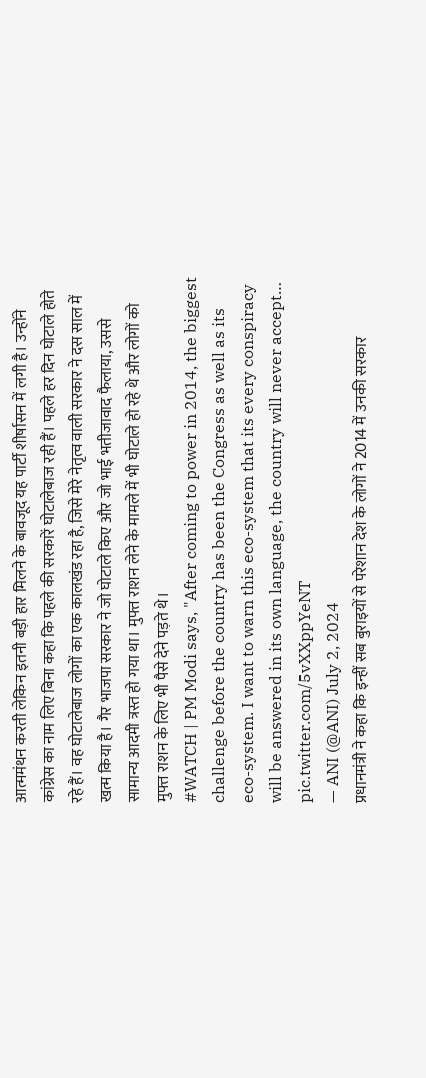आत्ममंथन करती लेकिन इतनी बड़ी हार मिलने के बावजूद यह पार्टी शीर्षासन में लगी है। उन्होंने कांग्रेस का नाम लिए बिना कहा कि पहले की सरकारें घोटालेबाज रही हैं। पहले हर दिन घोटाले होते रहे हैं। वह घोटालेबाज लोगों का एक कालखंड रहा है, जिसे मेरे नेतृत्व वाली सरकार ने दस साल में खत्म किया है। गैर भाजपा सरकार ने जो घोटाले किए और जो भाई भतीजावाद फैलाया, उससे सामान्य आदमी त्रस्त हो गया था। मुफ्त राशन लेने के मामले में भी घोटाले हो रहे थे और लोगों को मुफ्त राशन के लिए भी पैसे देने पड़ते थे।
#WATCH | PM Modi says, "After coming to power in 2014, the biggest challenge before the country has been the Congress as well as its eco-system. I want to warn this eco-system that its every conspiracy will be answered in its own language, the country will never accept… pic.twitter.com/5vXXppYeNT
— ANI (@ANI) July 2, 2024
प्रधानमंत्री ने कहा कि इन्हीं सब बुराइयों से परेशान देश के लोगों ने 2014 में उनकी सरकार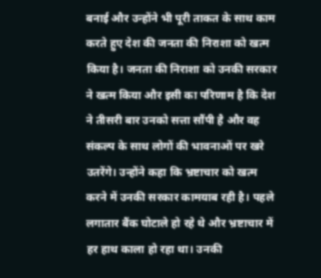बनाई और उन्होंने भी पूरी ताकत के साथ काम करते हुए देश की जनता की निराशा को खत्म किया है। जनता की निराशा को उनकी सरकार ने खत्म किया और इसी का परिणाम है कि देश ने तीसरी बार उनको सत्ता सौंपी है और वह संकल्प के साथ लोगों की भावनाओं पर खरे उतरेंगे। उन्होंने कहा कि भ्रष्टाचार को खत्म करने में उनकी सरकार कामयाब रही है। पहले लगातार बैंक घोटाले हो रहे थे और भ्रष्टाचार में हर हाथ काला हो रहा था। उनकी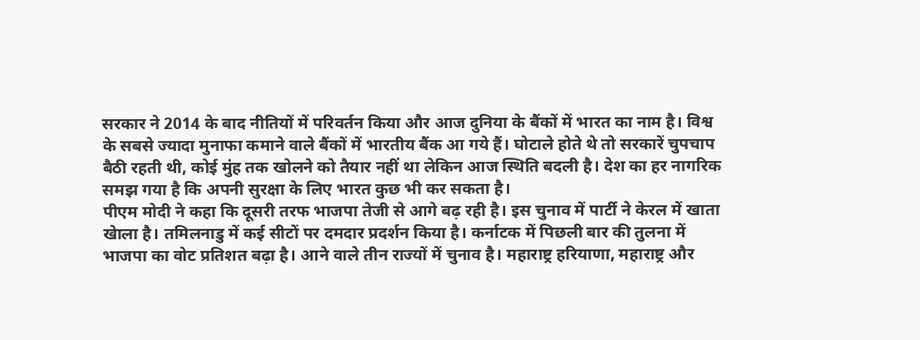सरकार ने 2014 के बाद नीतियों में परिवर्तन किया और आज दुनिया के बैंकों में भारत का नाम है। विश्व के सबसे ज्यादा मुनाफा कमाने वाले बैंकों में भारतीय बैंक आ गये हैं। घोटाले होते थे तो सरकारें चुपचाप बैठी रहती थी, कोई मुंह तक खोलने को तैयार नहीं था लेकिन आज स्थिति बदली है। देश का हर नागरिक समझ गया है कि अपनी सुरक्षा के लिए भारत कुछ भी कर सकता है।
पीएम मोदी ने कहा कि दूसरी तरफ भाजपा तेजी से आगे बढ़ रही है। इस चुनाव में पार्टी ने केरल में खाता खेाला है। तमिलनाडु में कई सीटों पर दमदार प्रदर्शन किया है। कर्नाटक में पिछली बार की तुलना में भाजपा का वोट प्रतिशत बढ़ा है। आने वाले तीन राज्यों में चुनाव है। महाराष्ट्र हरियाणा, महाराष्ट्र और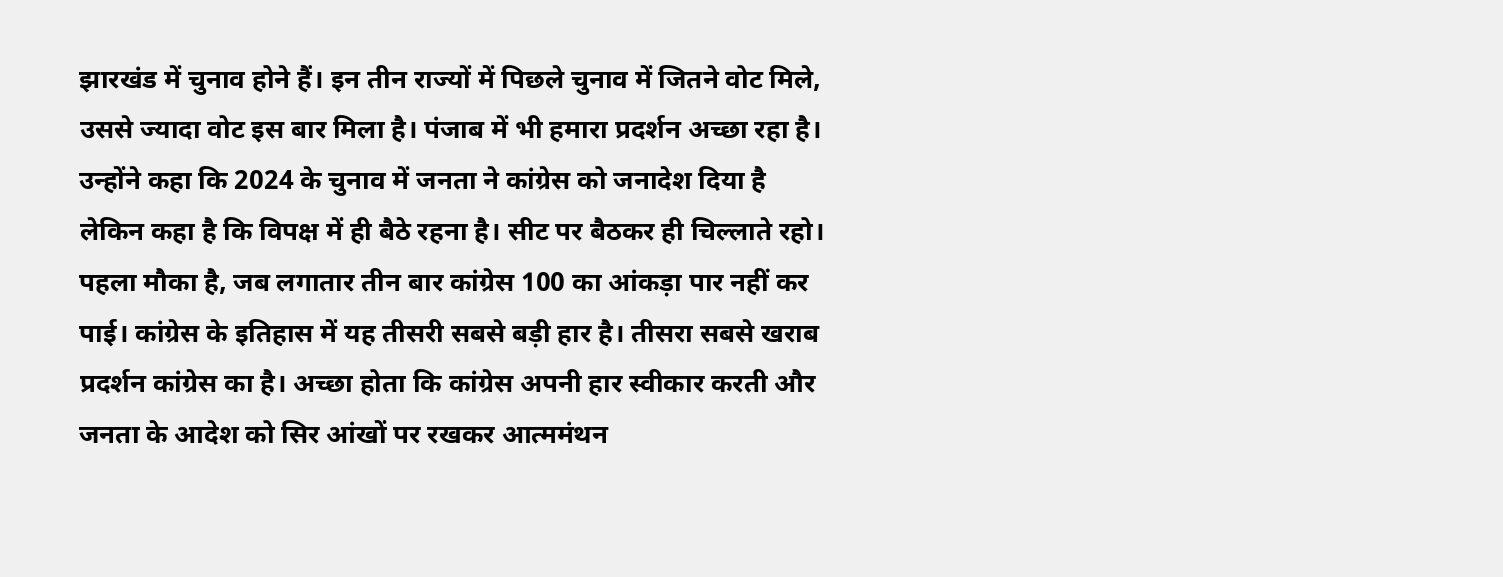झारखंड में चुनाव होने हैं। इन तीन राज्यों में पिछले चुनाव में जितने वोट मिले, उससे ज्यादा वोट इस बार मिला है। पंजाब में भी हमारा प्रदर्शन अच्छा रहा है। उन्होंने कहा कि 2024 के चुनाव में जनता ने कांग्रेस को जनादेश दिया है लेकिन कहा है कि विपक्ष में ही बैठे रहना है। सीट पर बैठकर ही चिल्लाते रहो। पहला मौका है, जब लगातार तीन बार कांग्रेस 100 का आंकड़ा पार नहीं कर पाई। कांग्रेस के इतिहास में यह तीसरी सबसे बड़ी हार है। तीसरा सबसे खराब प्रदर्शन कांग्रेस का है। अच्छा होता कि कांग्रेस अपनी हार स्वीकार करती और जनता के आदेश को सिर आंखों पर रखकर आत्ममंथन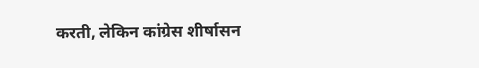करती, लेकिन कांग्रेस शीर्षासन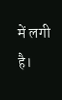में लगी है।